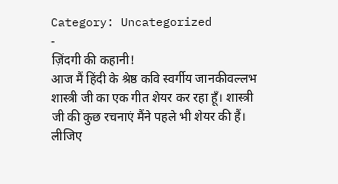Category: Uncategorized
-
ज़िंदगी की कहानी!
आज मैं हिंदी के श्रेष्ठ कवि स्वर्गीय जानकीवल्लभ शास्त्री जी का एक गीत शेयर कर रहा हूँ। शास्त्री जी की कुछ रचनाएं मैंने पहले भी शेयर की हैं। लीजिए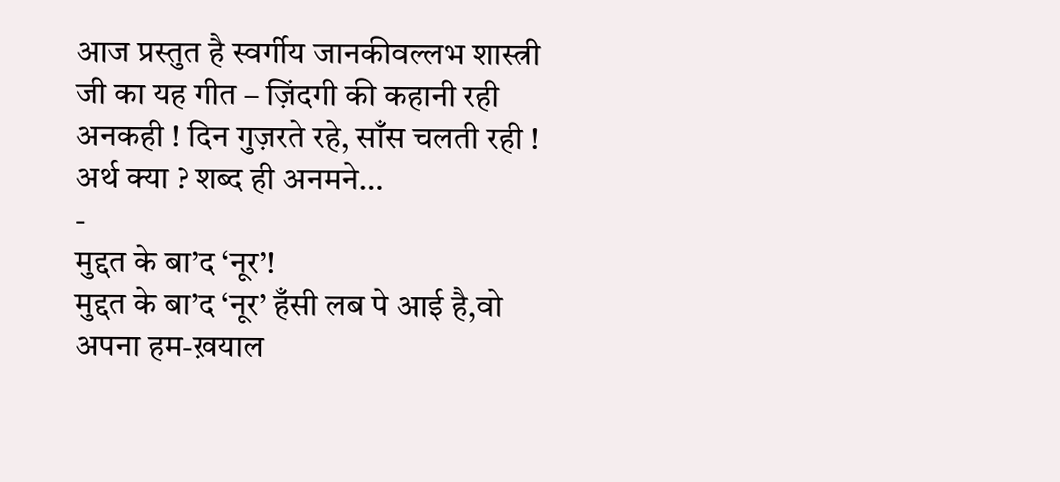आज प्रस्तुत है स्वर्गीय जानकीवल्लभ शास्त्री जी का यह गीत – ज़िंदगी की कहानी रही अनकही ! दिन गुज़रते रहे, साँस चलती रही ! अर्थ क्या ? शब्द ही अनमने…
-
मुद्दत के बा’द ‘नूर’!
मुद्दत के बा’द ‘नूर’ हँसी लब पे आई है,वो अपना हम-ख़याल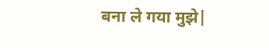बना ले गया मुझे|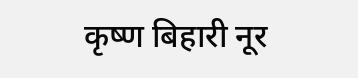कृष्ण बिहारी नूर